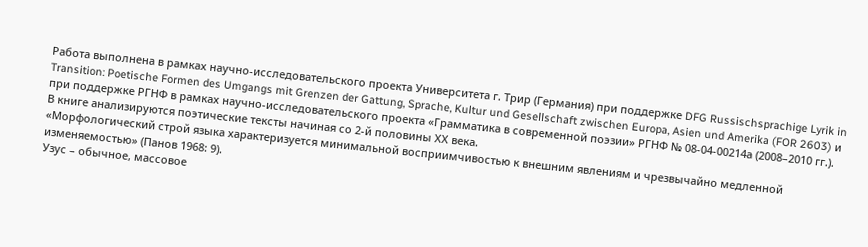Работа выполнена в рамках научно-исследовательского проекта Университета г. Трир (Германия) при поддержке DFG Russischsprachige Lyrik in Transition: Poetische Formen des Umgangs mit Grenzen der Gattung, Sprache, Kultur und Gesellschaft zwischen Europa, Asien und Amerika (FOR 2603) и при поддержке РГНФ в рамках научно-исследовательского проекта «Грамматика в современной поэзии» РГНФ № 08-04-00214а (2008–2010 гг.).
В книге анализируются поэтические тексты начиная со 2‐й половины ХХ века.
«Морфологический строй языка характеризуется минимальной восприимчивостью к внешним явлениям и чрезвычайно медленной изменяемостью» (Панов 1968: 9).
Узус – обычное, массовое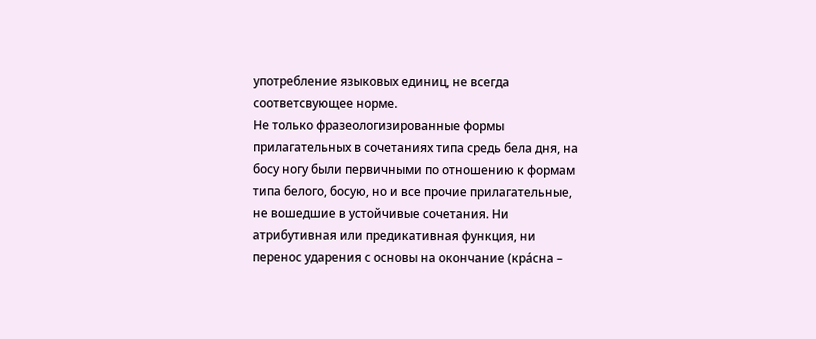употребление языковых единиц, не всегда соответсвующее норме.
Не только фразеологизированные формы прилагательных в сочетаниях типа средь бела дня, на босу ногу были первичными по отношению к формам типа белого, босую, но и все прочие прилагательные, не вошедшие в устойчивые сочетания. Ни атрибутивная или предикативная функция, ни перенос ударения с основы на окончание (крáсна –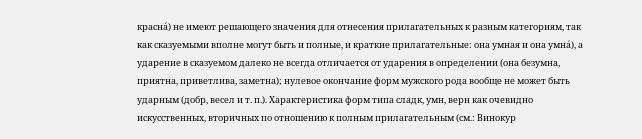краснá) не имеют решающего значения для отнесения прилагательных к разным категориям, так как сказуемыми вполне могут быть и полные, и краткие прилагательные: она умная и она умнá), а ударение в сказуемом далеко не всегда отличается от ударения в определении (она безумна, приятна, приветлива, заметна); нулевое окончание форм мужского рода вообще не может быть ударным (добр, весел и т. п.). Характеристика форм типа сладк, умн, верн как очевидно искусственных, вторичных по отношению к полным прилагательным (см.: Винокур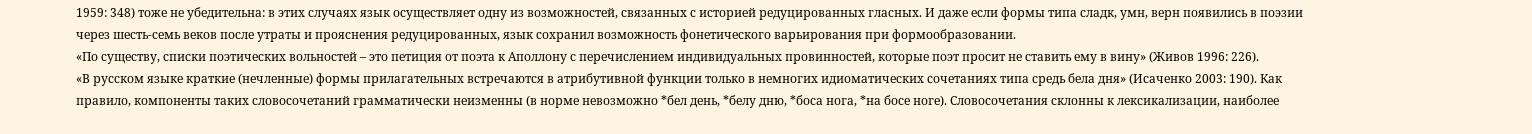1959: 348) тоже не убедительна: в этих случаях язык осуществляет одну из возможностей, связанных с историей редуцированных гласных. И даже если формы типа сладк, умн, верн появились в поэзии через шесть-семь веков после утраты и прояснения редуцированных, язык сохранил возможность фонетического варьирования при формообразовании.
«По существу, списки поэтических вольностей – это петиция от поэта к Аполлону с перечислением индивидуальных провинностей, которые поэт просит не ставить ему в вину» (Живов 1996: 226).
«В русском языке краткие (нечленные) формы прилагательных встречаются в атрибутивной функции только в немногих идиоматических сочетаниях типа средь бела дня» (Исаченко 2003: 190). Как правило, компоненты таких словосочетаний грамматически неизменны (в норме невозможно *бел день, *белу дню, *боса нога, *на босе ноге). Словосочетания склонны к лексикализации, наиболее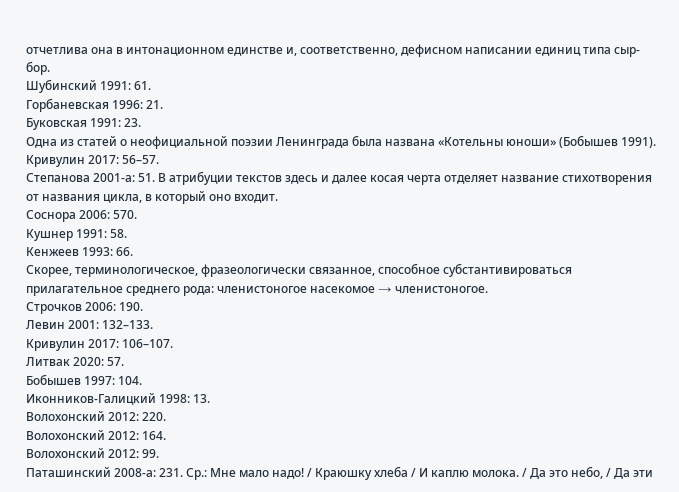отчетлива она в интонационном единстве и, соответственно, дефисном написании единиц типа сыр-бор.
Шубинский 1991: 61.
Горбаневская 1996: 21.
Буковская 1991: 23.
Одна из статей о неофициальной поэзии Ленинграда была названа «Котельны юноши» (Бобышев 1991).
Кривулин 2017: 56–57.
Степанова 2001-а: 51. В атрибуции текстов здесь и далее косая черта отделяет название стихотворения от названия цикла, в который оно входит.
Соснора 2006: 570.
Кушнер 1991: 58.
Кенжеев 1993: 66.
Скорее, терминологическое, фразеологически связанное, способное субстантивироваться прилагательное среднего рода: членистоногое насекомое → членистоногое.
Строчков 2006: 190.
Левин 2001: 132–133.
Кривулин 2017: 106–107.
Литвак 2020: 57.
Бобышев 1997: 104.
Иконников-Галицкий 1998: 13.
Волохонский 2012: 220.
Волохонский 2012: 164.
Волохонский 2012: 99.
Паташинский 2008-а: 231. Ср.: Мне мало надо! / Краюшку хлеба / И каплю молока. / Да это небо, / Да эти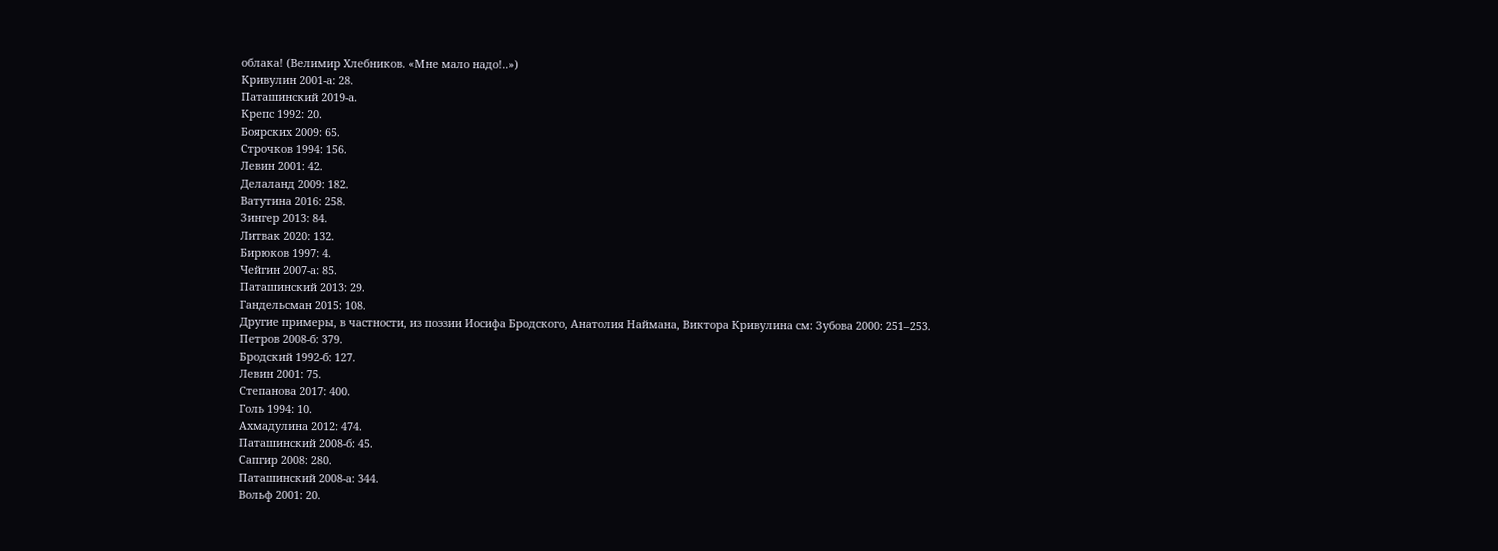облака! (Велимир Хлебников. «Мне мало надо!..»)
Кривулин 2001-а: 28.
Паташинский 2019-а.
Крепс 1992: 20.
Боярских 2009: 65.
Строчков 1994: 156.
Левин 2001: 42.
Делаланд 2009: 182.
Ватутина 2016: 258.
Зингер 2013: 84.
Литвак 2020: 132.
Бирюков 1997: 4.
Чейгин 2007-а: 85.
Паташинский 2013: 29.
Гандельсман 2015: 108.
Другие примеры, в частности, из поэзии Иосифа Бродского, Анатолия Наймана, Виктора Кривулина см: Зубова 2000: 251–253.
Петров 2008-б: 379.
Бродский 1992-б: 127.
Левин 2001: 75.
Степанова 2017: 400.
Голь 1994: 10.
Ахмадулина 2012: 474.
Паташинский 2008-б: 45.
Сапгир 2008: 280.
Паташинский 2008-а: 344.
Вольф 2001: 20.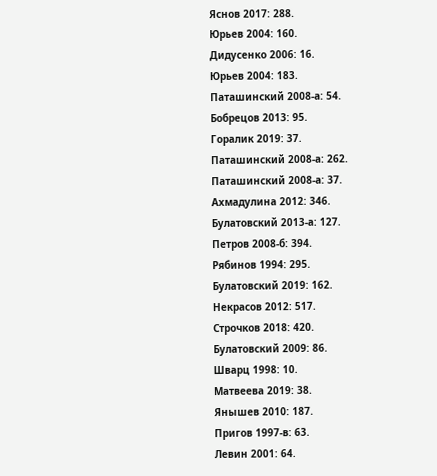Яснов 2017: 288.
Юрьев 2004: 160.
Дидусенко 2006: 16.
Юрьев 2004: 183.
Паташинский 2008-а: 54.
Бобрецов 2013: 95.
Горалик 2019: 37.
Паташинский 2008-а: 262.
Паташинский 2008-а: 37.
Ахмадулина 2012: 346.
Булатовский 2013-а: 127.
Петров 2008-б: 394.
Рябинов 1994: 295.
Булатовский 2019: 162.
Некрасов 2012: 517.
Строчков 2018: 420.
Булатовский 2009: 86.
Шварц 1998: 10.
Матвеева 2019: 38.
Янышев 2010: 187.
Пригов 1997-в: 63.
Левин 2001: 64.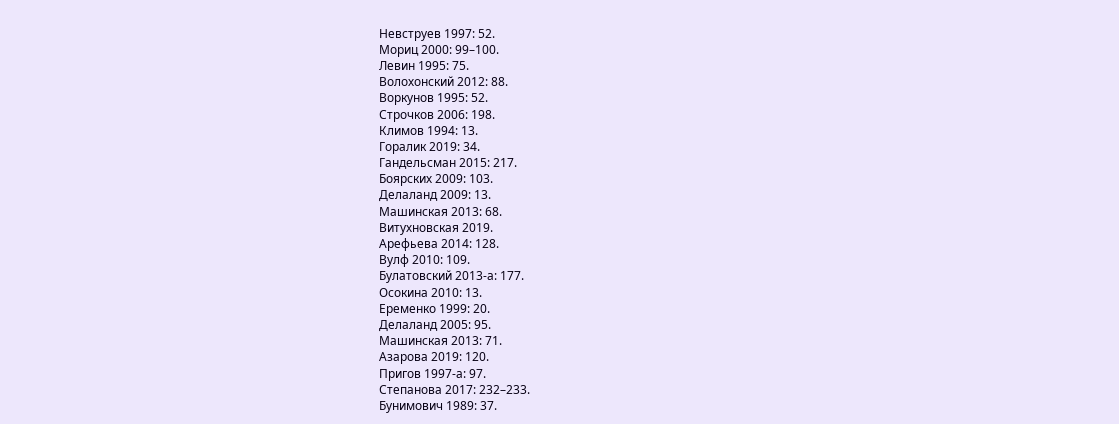Невструев 1997: 52.
Мориц 2000: 99–100.
Левин 1995: 75.
Волохонский 2012: 88.
Воркунов 1995: 52.
Строчков 2006: 198.
Климов 1994: 13.
Горалик 2019: 34.
Гандельсман 2015: 217.
Боярских 2009: 103.
Делаланд 2009: 13.
Машинская 2013: 68.
Витухновская 2019.
Арефьева 2014: 128.
Вулф 2010: 109.
Булатовский 2013-а: 177.
Осокина 2010: 13.
Еременко 1999: 20.
Делаланд 2005: 95.
Машинская 2013: 71.
Азарова 2019: 120.
Пригов 1997-а: 97.
Степанова 2017: 232–233.
Бунимович 1989: 37.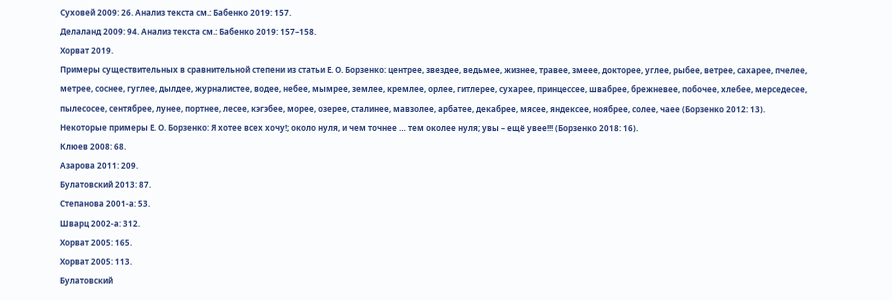Суховей 2009: 26. Анализ текста см.: Бабенко 2019: 157.
Делаланд 2009: 94. Анализ текста см.: Бабенко 2019: 157–158.
Хорват 2019.
Примеры существительных в сравнительной степени из статьи Е. О. Борзенко: центрее, звездее, ведьмее, жизнее, травее, змеее, докторее, углее, рыбее, ветрее, сахарее, пчелее, метрее, соснее, гуглее, дылдее, журналистее, водее, небее, мымрее, землее, кремлее, орлее, гитлерее, сухарее, принцессее, швабрее, брежневее, побочее, хлебее, мерседесее, пылесосее, сентябрее, лунее, портнее, лесее, кэгэбее, морее, озерее, сталинее, мавзолее, арбатее, декабрее, мясее, яндексее, ноябрее, солее, чаее (Борзенко 2012: 13).
Некоторые примеры Е. О. Борзенко: Я хотее всех хочу!; около нуля, и чем точнее … тем околее нуля; увы – ещё увее!!! (Борзенко 2018: 16).
Клюев 2008: 68.
Азарова 2011: 209.
Булатовский 2013: 87.
Степанова 2001-а: 53.
Шварц 2002-а: 312.
Хорват 2005: 165.
Хорват 2005: 113.
Булатовский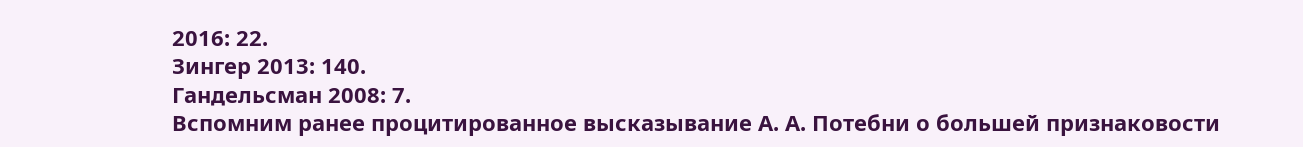2016: 22.
Зингер 2013: 140.
Гандельсман 2008: 7.
Вспомним ранее процитированное высказывание А. А. Потебни о большей признаковости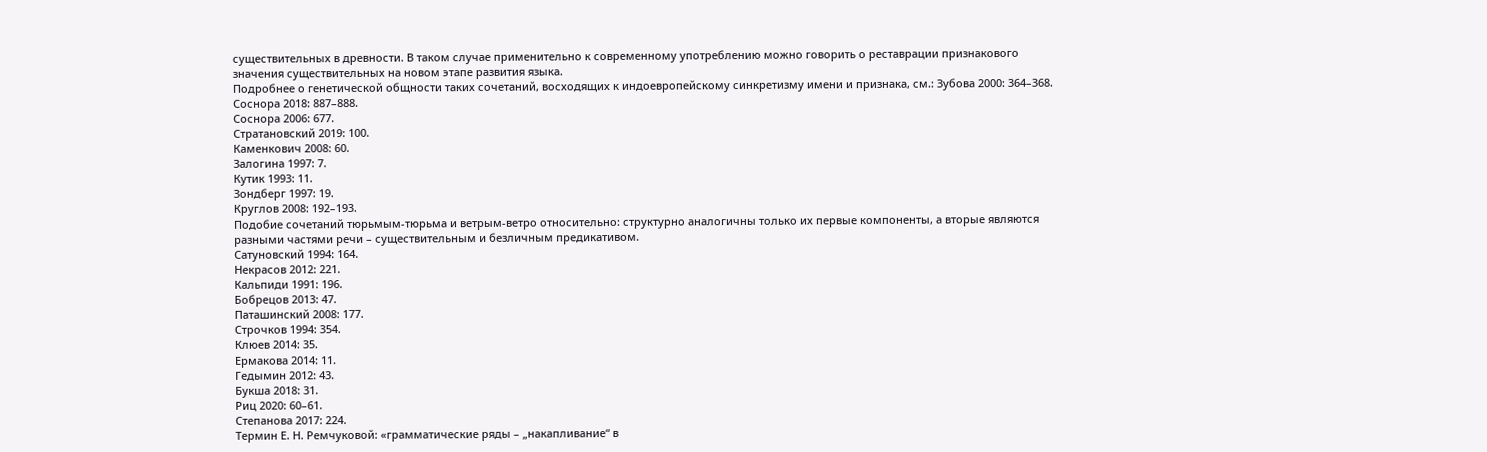существительных в древности. В таком случае применительно к современному употреблению можно говорить о реставрации признакового значения существительных на новом этапе развития языка.
Подробнее о генетической общности таких сочетаний, восходящих к индоевропейскому синкретизму имени и признака, см.: Зубова 2000: 364–368.
Соснора 2018: 887–888.
Соснора 2006: 677.
Стратановский 2019: 100.
Каменкович 2008: 60.
Залогина 1997: 7.
Кутик 1993: 11.
Зондберг 1997: 19.
Круглов 2008: 192–193.
Подобие сочетаний тюрьмым-тюрьма и ветрым-ветро относительно: структурно аналогичны только их первые компоненты, а вторые являются разными частями речи – существительным и безличным предикативом.
Сатуновский 1994: 164.
Некрасов 2012: 221.
Кальпиди 1991: 196.
Бобрецов 2013: 47.
Паташинский 2008: 177.
Строчков 1994: 354.
Клюев 2014: 35.
Ермакова 2014: 11.
Гедымин 2012: 43.
Букша 2018: 31.
Риц 2020: 60–61.
Степанова 2017: 224.
Термин Е. Н. Ремчуковой: «грамматические ряды – „накапливание“ в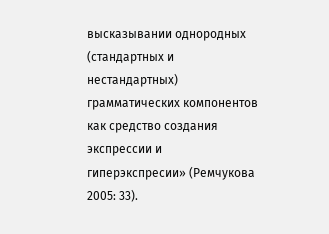высказывании однородных (стандартных и нестандартных) грамматических компонентов как средство создания экспрессии и гиперэкспресии» (Ремчукова 2005: 33).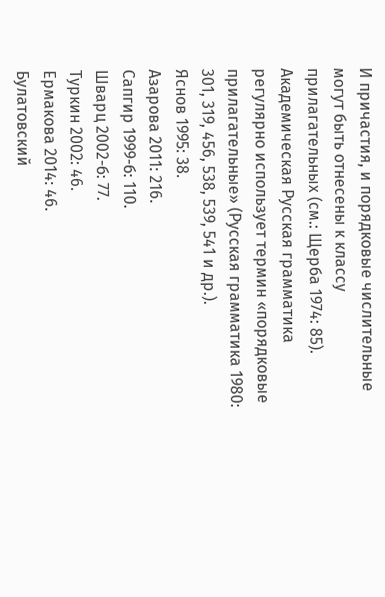И причастия, и порядковые числительные могут быть отнесены к классу прилагательных (см.: Щерба 1974: 85). Академическая Русская грамматика регулярно использует термин «порядковые прилагательные» (Русская грамматика 1980: 301, 319, 456, 538, 539, 541 и др.).
Яснов 1995: 38.
Азарова 2011: 216.
Сапгир 1999-б: 110.
Шварц 2002-б: 77.
Туркин 2002: 46.
Ермакова 2014: 46.
Булатовский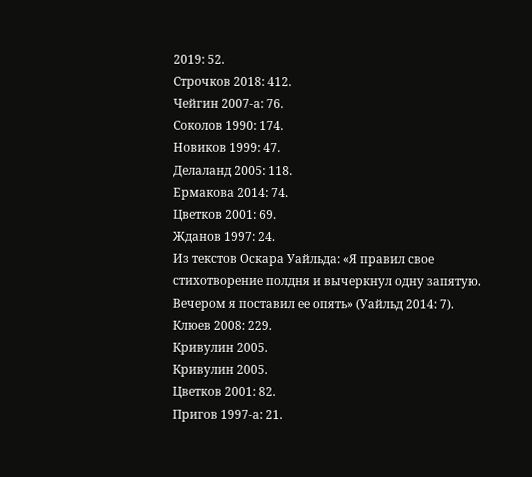2019: 52.
Строчков 2018: 412.
Чейгин 2007-а: 76.
Соколов 1990: 174.
Новиков 1999: 47.
Делаланд 2005: 118.
Ермакова 2014: 74.
Цветков 2001: 69.
Жданов 1997: 24.
Из текстов Оскара Уайльда: «Я правил свое стихотворение полдня и вычеркнул одну запятую. Вечером я поставил ее опять» (Уайльд 2014: 7).
Клюев 2008: 229.
Кривулин 2005.
Кривулин 2005.
Цветков 2001: 82.
Пригов 1997-а: 21.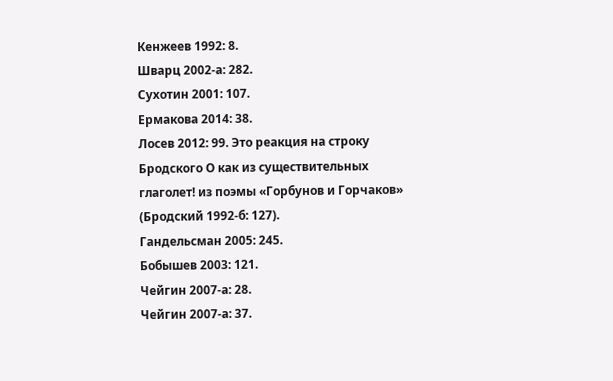Кенжеев 1992: 8.
Шварц 2002-а: 282.
Сухотин 2001: 107.
Ермакова 2014: 38.
Лосев 2012: 99. Это реакция на строку Бродского О как из существительных глаголет! из поэмы «Горбунов и Горчаков» (Бродский 1992-б: 127).
Гандельсман 2005: 245.
Бобышев 2003: 121.
Чейгин 2007-а: 28.
Чейгин 2007-а: 37.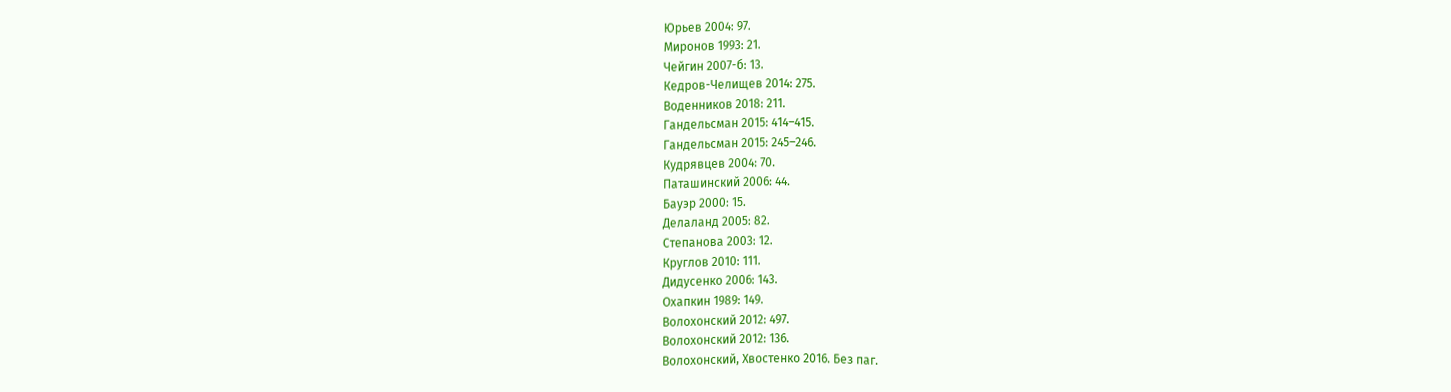Юрьев 2004: 97.
Миронов 1993: 21.
Чейгин 2007-б: 13.
Кедров-Челищев 2014: 275.
Воденников 2018: 211.
Гандельсман 2015: 414–415.
Гандельсман 2015: 245–246.
Кудрявцев 2004: 70.
Паташинский 2006: 44.
Бауэр 2000: 15.
Делаланд 2005: 82.
Степанова 2003: 12.
Круглов 2010: 111.
Дидусенко 2006: 143.
Охапкин 1989: 149.
Волохонский 2012: 497.
Волохонский 2012: 136.
Волохонский, Хвостенко 2016. Без паг.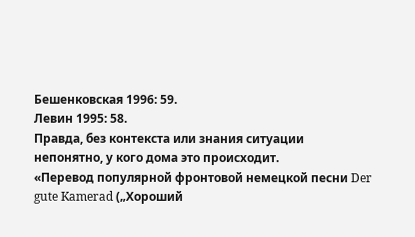Бешенковская 1996: 59.
Левин 1995: 58.
Правда, без контекста или знания ситуации непонятно, у кого дома это происходит.
«Перевод популярной фронтовой немецкой песни Der gute Kamerad („Хороший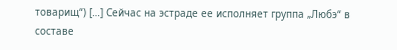товарищ“) […] Сейчас на эстраде ее исполняет группа „Любэ“ в составе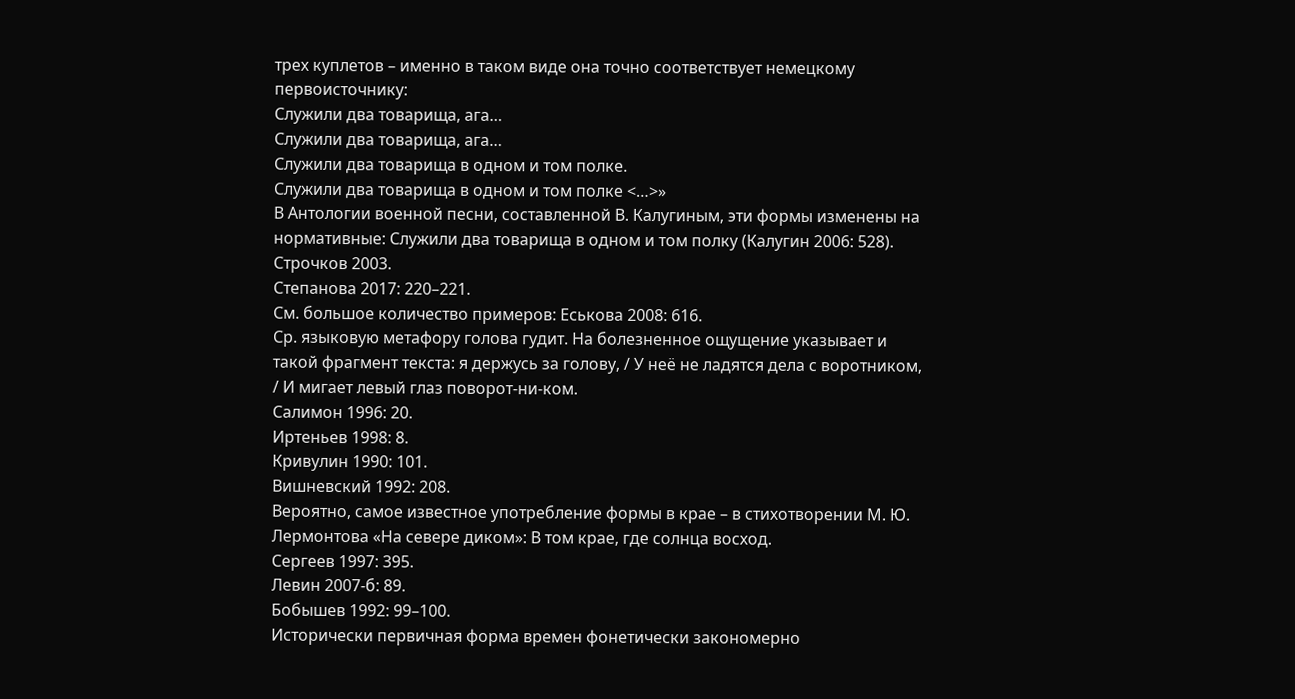трех куплетов – именно в таком виде она точно соответствует немецкому первоисточнику:
Служили два товарища, ага…
Служили два товарища, ага…
Служили два товарища в одном и том полке.
Служили два товарища в одном и том полке <…>»
В Антологии военной песни, составленной В. Калугиным, эти формы изменены на нормативные: Служили два товарища в одном и том полку (Калугин 2006: 528).
Строчков 2003.
Степанова 2017: 220–221.
См. большое количество примеров: Еськова 2008: 616.
Ср. языковую метафору голова гудит. На болезненное ощущение указывает и такой фрагмент текста: я держусь за голову, / У неё не ладятся дела с воротником, / И мигает левый глаз поворот-ни-ком.
Салимон 1996: 20.
Иртеньев 1998: 8.
Кривулин 1990: 101.
Вишневский 1992: 208.
Вероятно, самое известное употребление формы в крае – в стихотворении М. Ю. Лермонтова «На севере диком»: В том крае, где солнца восход.
Сергеев 1997: 395.
Левин 2007-б: 89.
Бобышев 1992: 99–100.
Исторически первичная форма времен фонетически закономерно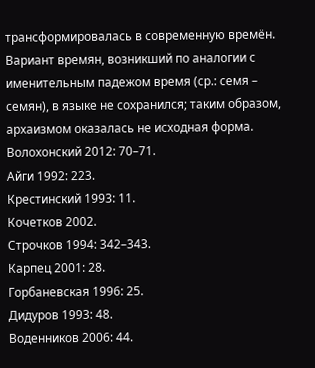трансформировалась в современную времён. Вариант времян, возникший по аналогии с именительным падежом время (ср.: семя – семян), в языке не сохранился; таким образом, архаизмом оказалась не исходная форма.
Волохонский 2012: 70–71.
Айги 1992: 223.
Крестинский 1993: 11.
Кочетков 2002.
Строчков 1994: 342–343.
Карпец 2001: 28.
Горбаневская 1996: 25.
Дидуров 1993: 48.
Воденников 2006: 44.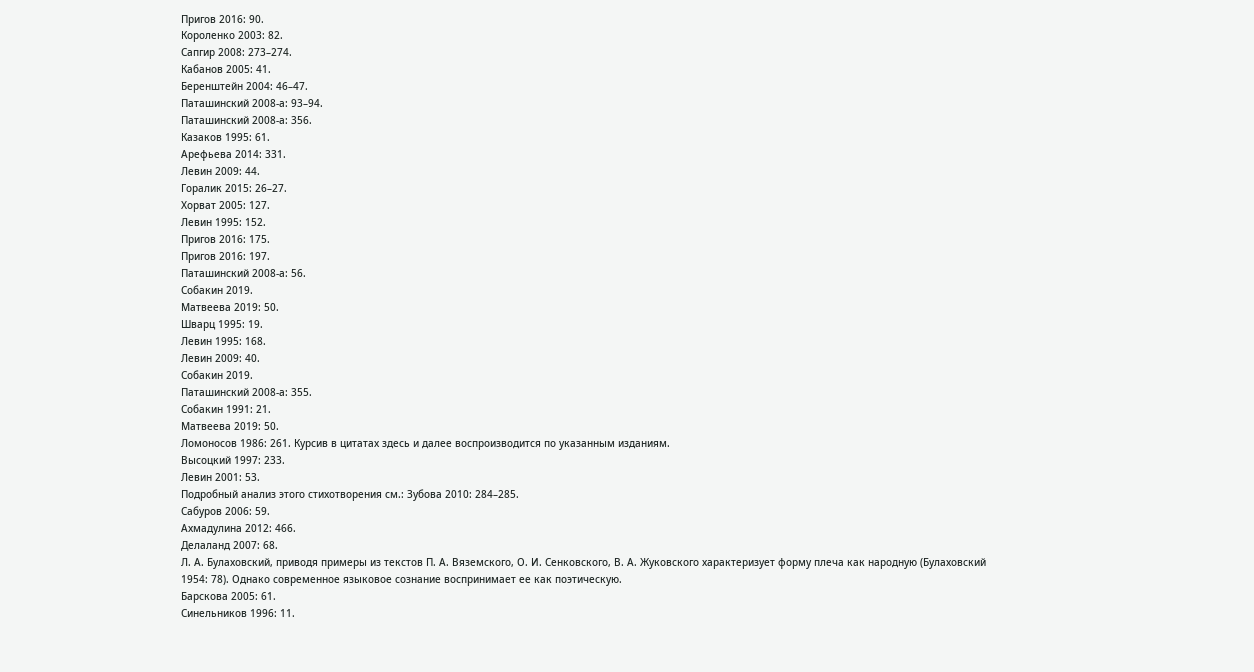Пригов 2016: 90.
Короленко 2003: 82.
Сапгир 2008: 273–274.
Кабанов 2005: 41.
Беренштейн 2004: 46–47.
Паташинский 2008-а: 93–94.
Паташинский 2008-а: 356.
Казаков 1995: 61.
Арефьева 2014: 331.
Левин 2009: 44.
Горалик 2015: 26–27.
Хорват 2005: 127.
Левин 1995: 152.
Пригов 2016: 175.
Пригов 2016: 197.
Паташинский 2008-а: 56.
Собакин 2019.
Матвеева 2019: 50.
Шварц 1995: 19.
Левин 1995: 168.
Левин 2009: 40.
Собакин 2019.
Паташинский 2008-а: 355.
Собакин 1991: 21.
Матвеева 2019: 50.
Ломоносов 1986: 261. Курсив в цитатах здесь и далее воспроизводится по указанным изданиям.
Высоцкий 1997: 233.
Левин 2001: 53.
Подробный анализ этого стихотворения см.: Зубова 2010: 284–285.
Сабуров 2006: 59.
Ахмадулина 2012: 466.
Делаланд 2007: 68.
Л. А. Булаховский, приводя примеры из текстов П. А. Вяземского, О. И. Сенковского, В. А. Жуковского характеризует форму плеча как народную (Булаховский 1954: 78). Однако современное языковое сознание воспринимает ее как поэтическую.
Барскова 2005: 61.
Синельников 1996: 11.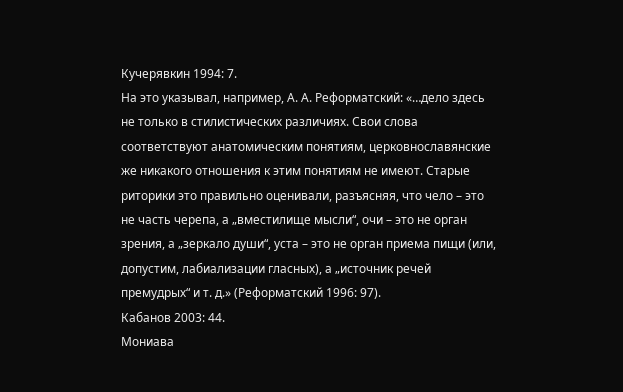Кучерявкин 1994: 7.
На это указывал, например, А. А. Реформатский: «…дело здесь не только в стилистических различиях. Свои слова соответствуют анатомическим понятиям, церковнославянские же никакого отношения к этим понятиям не имеют. Старые риторики это правильно оценивали, разъясняя, что чело – это не часть черепа, а „вместилище мысли“, очи – это не орган зрения, а „зеркало души“, уста – это не орган приема пищи (или, допустим, лабиализации гласных), а „источник речей премудрых“ и т. д.» (Реформатский 1996: 97).
Кабанов 2003: 44.
Мониава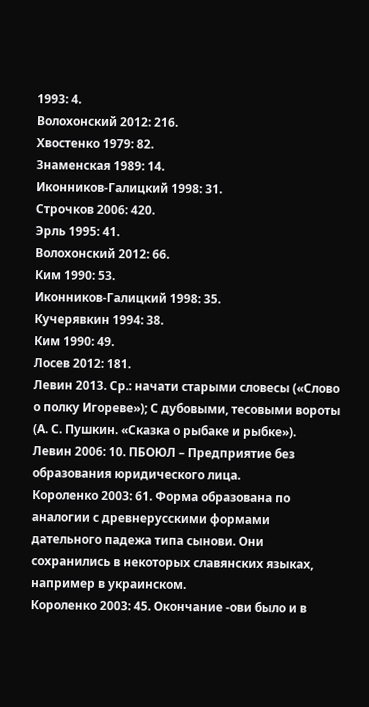1993: 4.
Волохонский 2012: 216.
Хвостенко 1979: 82.
Знаменская 1989: 14.
Иконников-Галицкий 1998: 31.
Строчков 2006: 420.
Эрль 1995: 41.
Волохонский 2012: 66.
Ким 1990: 53.
Иконников-Галицкий 1998: 35.
Кучерявкин 1994: 38.
Ким 1990: 49.
Лосев 2012: 181.
Левин 2013. Ср.: начати старыми словесы («Слово о полку Игореве»); С дубовыми, тесовыми вороты (А. С. Пушкин. «Сказка о рыбаке и рыбке»).
Левин 2006: 10. ПБОЮЛ – Предприятие без образования юридического лица.
Короленко 2003: 61. Форма образована по аналогии с древнерусскими формами дательного падежа типа сынови. Они сохранились в некоторых славянских языках, например в украинском.
Короленко 2003: 45. Окончание -ови было и в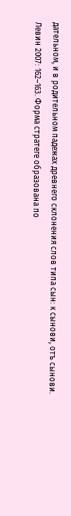дательном, и в родительном падежах древнего склонения слов типа сын: к сынови, отъ сынови.
Левин 2007: 162–163. Форма стратеге образована по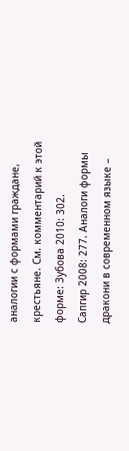аналогии с формами граждане, крестьяне. См. комментарий к этой форме: Зубова 2010: 302.
Сапгир 2008: 277. Аналоги формы дракони в современном языке –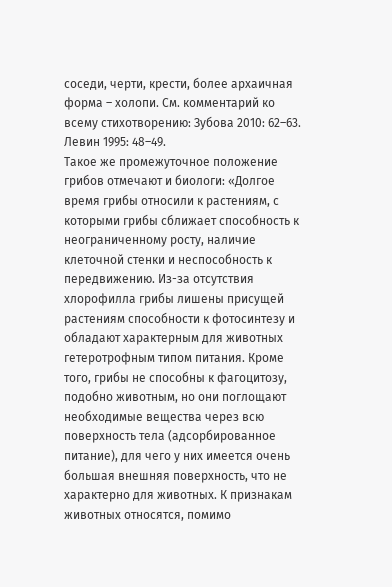соседи, черти, крести, более архаичная форма – холопи. См. комментарий ко всему стихотворению: Зубова 2010: 62–63.
Левин 1995: 48–49.
Такое же промежуточное положение грибов отмечают и биологи: «Долгое время грибы относили к растениям, с которыми грибы сближает способность к неограниченному росту, наличие клеточной стенки и неспособность к передвижению. Из-за отсутствия хлорофилла грибы лишены присущей растениям способности к фотосинтезу и обладают характерным для животных гетеротрофным типом питания. Кроме того, грибы не способны к фагоцитозу, подобно животным, но они поглощают необходимые вещества через всю поверхность тела (адсорбированное питание), для чего у них имеется очень большая внешняя поверхность, что не характерно для животных. К признакам животных относятся, помимо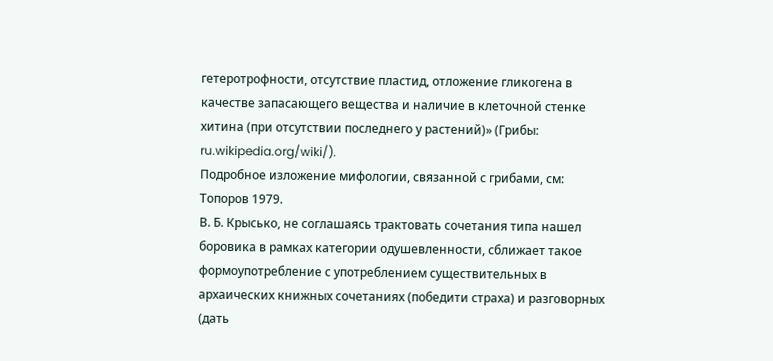гетеротрофности, отсутствие пластид, отложение гликогена в качестве запасающего вещества и наличие в клеточной стенке хитина (при отсутствии последнего у растений)» (Грибы: ru.wikipedia.org/wiki/).
Подробное изложение мифологии, связанной с грибами, см: Топоров 1979.
В. Б. Крысько, не соглашаясь трактовать сочетания типа нашел боровика в рамках категории одушевленности, сближает такое формоупотребление с употреблением существительных в архаических книжных сочетаниях (победити страха) и разговорных (дать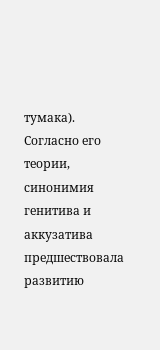тумака). Согласно его теории, синонимия генитива и аккузатива предшествовала развитию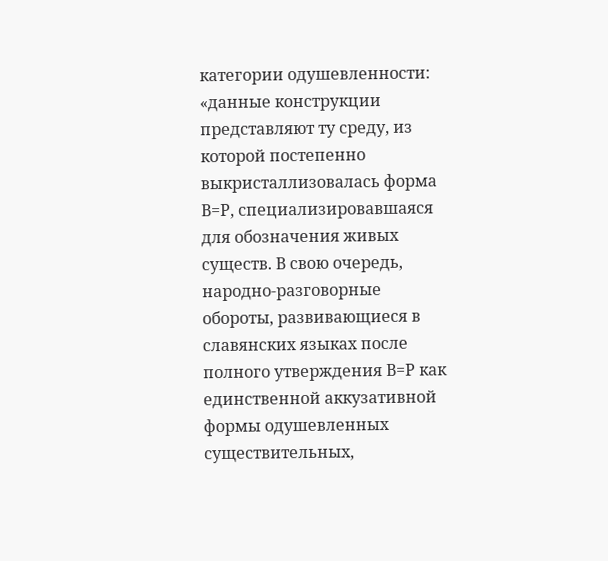категории одушевленности: «данные конструкции представляют ту среду, из которой постепенно выкристаллизовалась форма В=Р, специализировавшаяся для обозначения живых существ. В свою очередь, народно-разговорные обороты, развивающиеся в славянских языках после полного утверждения В=Р как единственной аккузативной формы одушевленных существительных,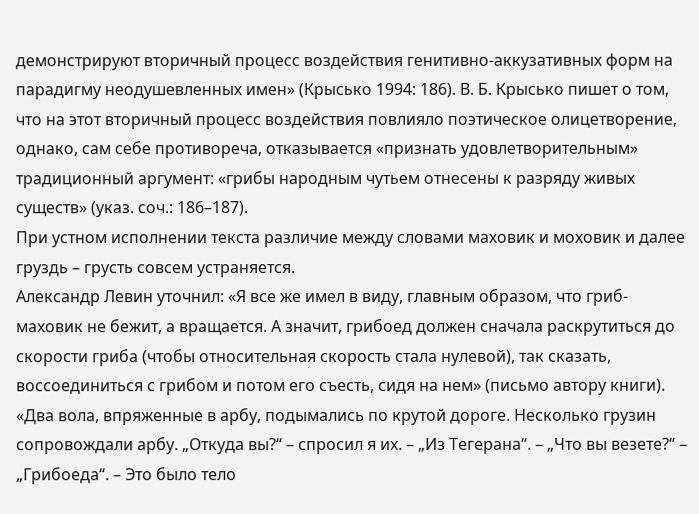демонстрируют вторичный процесс воздействия генитивно-аккузативных форм на парадигму неодушевленных имен» (Крысько 1994: 186). В. Б. Крысько пишет о том, что на этот вторичный процесс воздействия повлияло поэтическое олицетворение, однако, сам себе противореча, отказывается «признать удовлетворительным» традиционный аргумент: «грибы народным чутьем отнесены к разряду живых существ» (указ. соч.: 186–187).
При устном исполнении текста различие между словами маховик и моховик и далее груздь – грусть совсем устраняется.
Александр Левин уточнил: «Я все же имел в виду, главным образом, что гриб-маховик не бежит, а вращается. А значит, грибоед должен сначала раскрутиться до скорости гриба (чтобы относительная скорость стала нулевой), так сказать, воссоединиться с грибом и потом его съесть, сидя на нем» (письмо автору книги).
«Два вола, впряженные в арбу, подымались по крутой дороге. Несколько грузин сопровождали арбу. „Откуда вы?“ – спросил я их. – „Из Тегерана“. – „Что вы везете?“ – „Грибоеда“. – Это было тело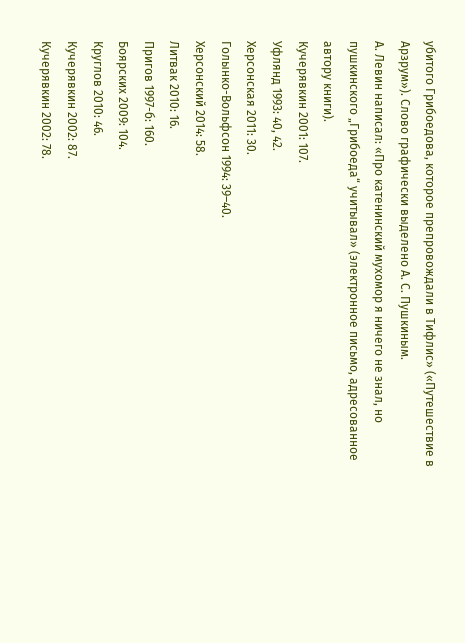убитого Грибоедова, которое препровождали в Тифлис» («Путешествие в Арзрум»). Слово графически выделено А. С. Пушкиным.
А. Левин написал: «Про катенинский мухомор я ничего не знал, но пушкинского „Грибоеда“ учитывал» (электронное письмо, адресованное автору книги).
Кучерявкин 2001: 107.
Уфлянд 1993: 40, 42.
Херсонская 2011: 30.
Голынко-Вольфсон 1994: 39–40.
Херсонский 2014: 58.
Литвак 2010: 16.
Пригов 1997-б: 160.
Боярских 2009: 104.
Круглов 2010: 46.
Кучерявкин 2002: 87.
Кучерявкин 2002: 78.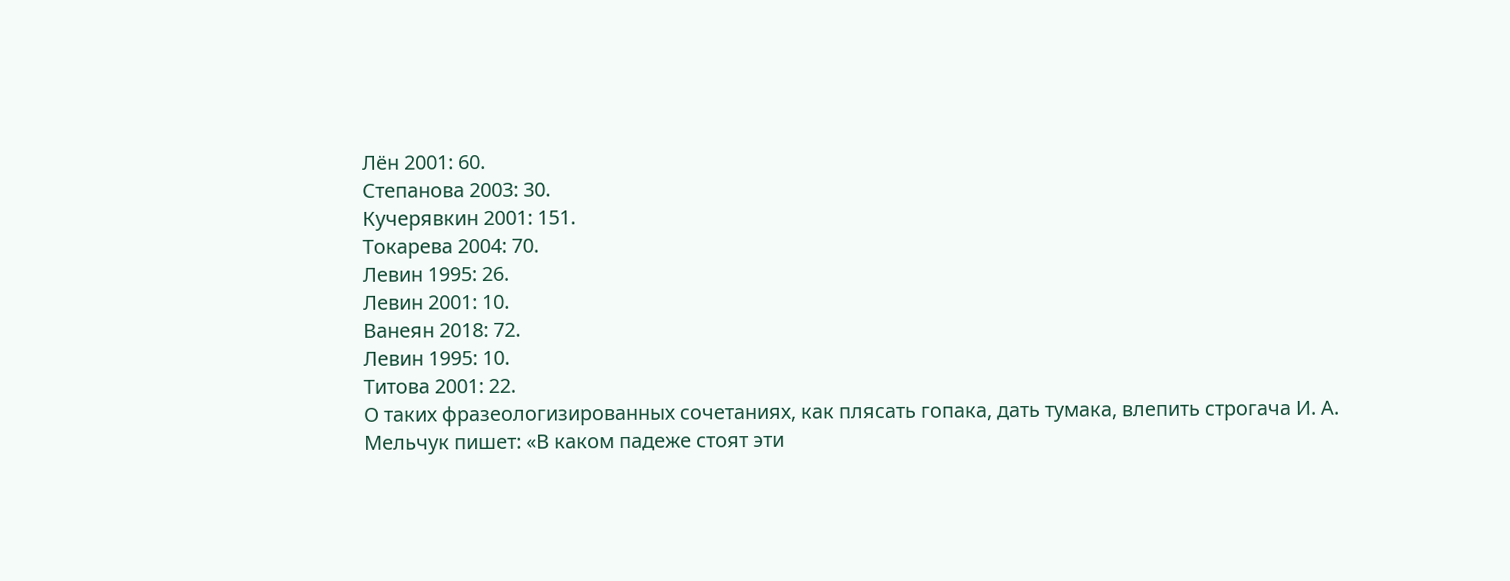Лён 2001: 60.
Степанова 2003: 30.
Кучерявкин 2001: 151.
Токарева 2004: 70.
Левин 1995: 26.
Левин 2001: 10.
Ванеян 2018: 72.
Левин 1995: 10.
Титова 2001: 22.
О таких фразеологизированных сочетаниях, как плясать гопака, дать тумака, влепить строгача И. А. Мельчук пишет: «В каком падеже стоят эти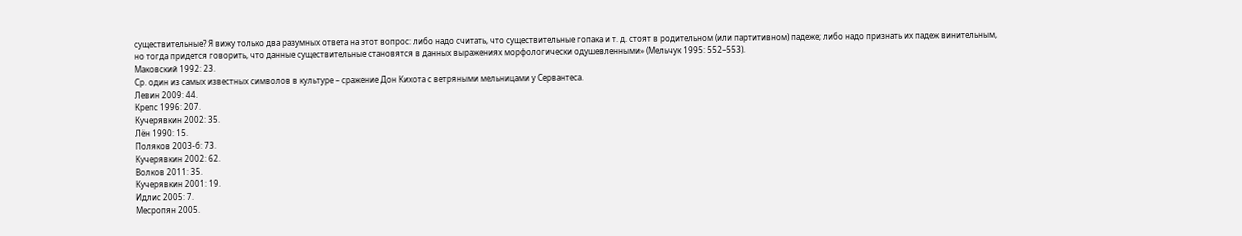существительные? Я вижу только два разумных ответа на этот вопрос: либо надо считать, что существительные гопака и т. д. стоят в родительном (или партитивном) падеже; либо надо признать их падеж винительным, но тогда придется говорить, что данные существительные становятся в данных выражениях морфологически одушевленными» (Мельчук 1995: 552–553).
Маковский 1992: 23.
Ср. один из самых известных символов в культуре – сражение Дон Кихота с ветряными мельницами у Сервантеса.
Левин 2009: 44.
Крепс 1996: 207.
Кучерявкин 2002: 35.
Лён 1990: 15.
Поляков 2003-б: 73.
Кучерявкин 2002: 62.
Волков 2011: 35.
Кучерявкин 2001: 19.
Идлис 2005: 7.
Месропян 2005.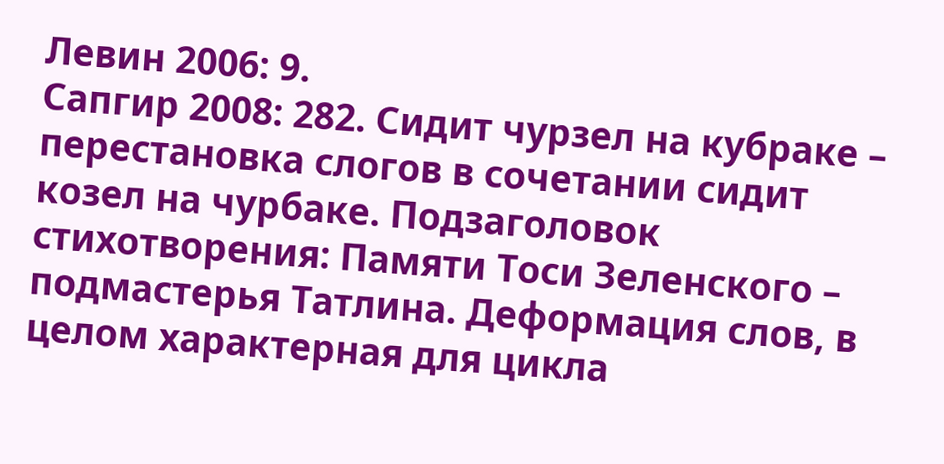Левин 2006: 9.
Сапгир 2008: 282. Сидит чурзел на кубраке – перестановка слогов в сочетании сидит козел на чурбаке. Подзаголовок стихотворения: Памяти Тоси Зеленского – подмастерья Татлина. Деформация слов, в целом характерная для цикла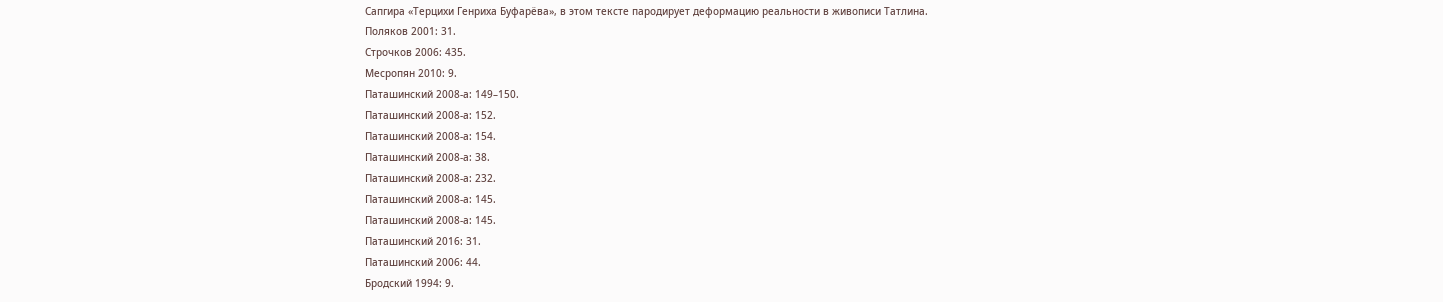Сапгира «Терцихи Генриха Буфарёва», в этом тексте пародирует деформацию реальности в живописи Татлина.
Поляков 2001: 31.
Строчков 2006: 435.
Месропян 2010: 9.
Паташинский 2008-а: 149–150.
Паташинский 2008-а: 152.
Паташинский 2008-а: 154.
Паташинский 2008-а: 38.
Паташинский 2008-а: 232.
Паташинский 2008-а: 145.
Паташинский 2008-а: 145.
Паташинский 2016: 31.
Паташинский 2006: 44.
Бродский 1994: 9.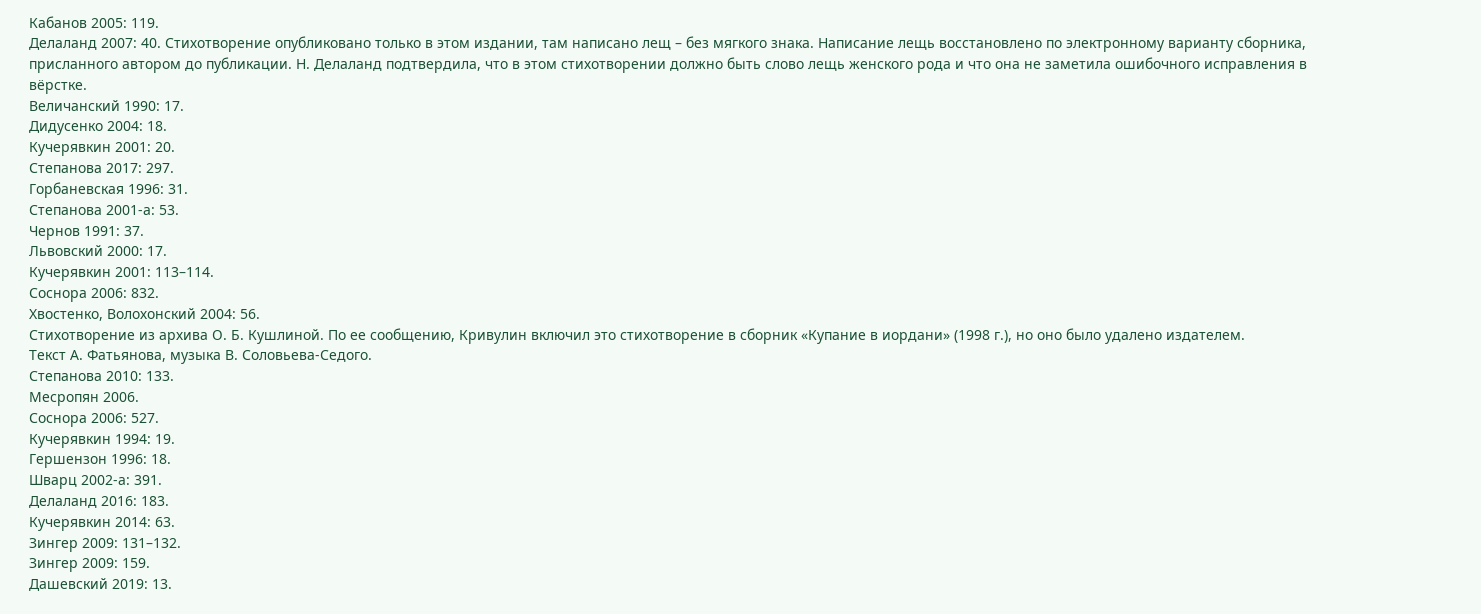Кабанов 2005: 119.
Делаланд 2007: 40. Стихотворение опубликовано только в этом издании, там написано лещ – без мягкого знака. Написание лещь восстановлено по электронному варианту сборника, присланного автором до публикации. Н. Делаланд подтвердила, что в этом стихотворении должно быть слово лещь женского рода и что она не заметила ошибочного исправления в вёрстке.
Величанский 1990: 17.
Дидусенко 2004: 18.
Кучерявкин 2001: 20.
Степанова 2017: 297.
Горбаневская 1996: 31.
Степанова 2001-а: 53.
Чернов 1991: 37.
Львовский 2000: 17.
Кучерявкин 2001: 113–114.
Соснора 2006: 832.
Хвостенко, Волохонский 2004: 56.
Стихотворение из архива О. Б. Кушлиной. По ее сообщению, Кривулин включил это стихотворение в сборник «Купание в иордани» (1998 г.), но оно было удалено издателем.
Текст А. Фатьянова, музыка В. Соловьева-Седого.
Степанова 2010: 133.
Месропян 2006.
Соснора 2006: 527.
Кучерявкин 1994: 19.
Гершензон 1996: 18.
Шварц 2002-а: 391.
Делаланд 2016: 183.
Кучерявкин 2014: 63.
Зингер 2009: 131–132.
Зингер 2009: 159.
Дашевский 2019: 13.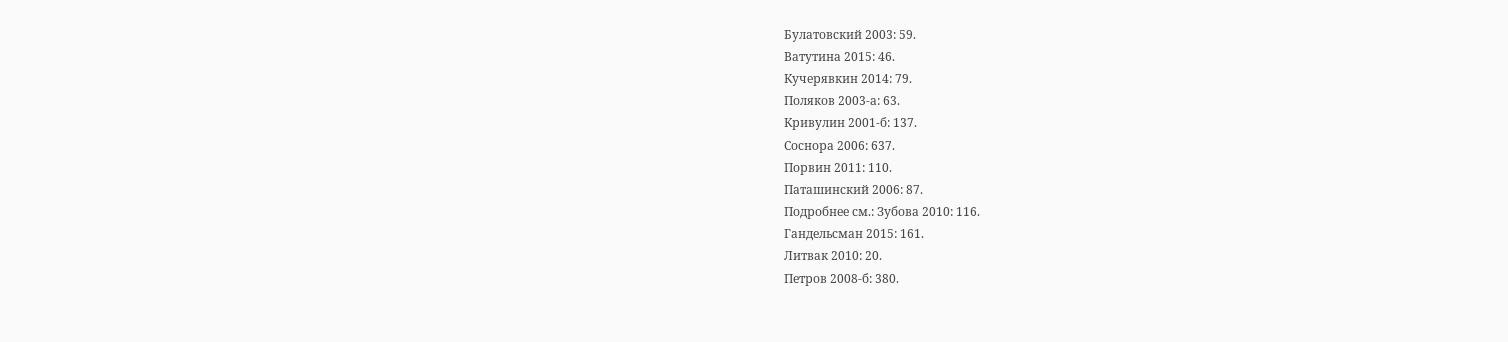Булатовский 2003: 59.
Ватутина 2015: 46.
Кучерявкин 2014: 79.
Поляков 2003-а: 63.
Кривулин 2001-б: 137.
Соснора 2006: 637.
Порвин 2011: 110.
Паташинский 2006: 87.
Подробнее см.: Зубова 2010: 116.
Гандельсман 2015: 161.
Литвак 2010: 20.
Петров 2008-б: 380.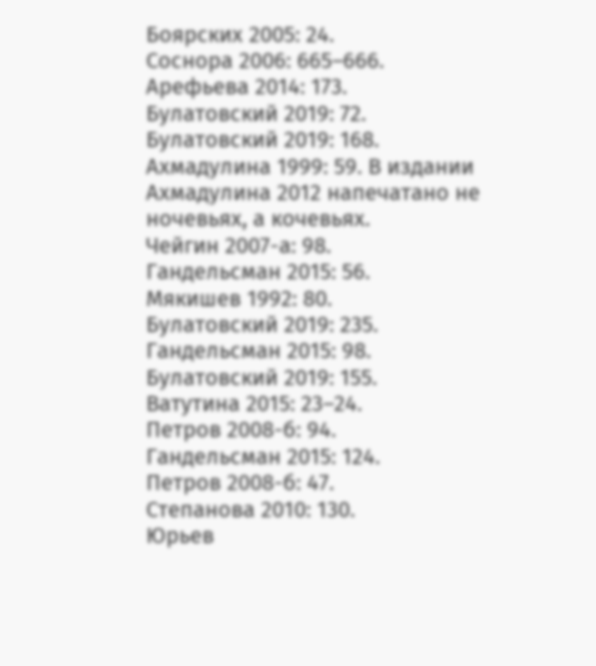Боярских 2005: 24.
Соснора 2006: 665–666.
Арефьева 2014: 173.
Булатовский 2019: 72.
Булатовский 2019: 168.
Ахмадулина 1999: 59. В издании Ахмадулина 2012 напечатано не ночевьях, а кочевьях.
Чейгин 2007-а: 98.
Гандельсман 2015: 56.
Мякишев 1992: 80.
Булатовский 2019: 235.
Гандельсман 2015: 98.
Булатовский 2019: 155.
Ватутина 2015: 23–24.
Петров 2008-б: 94.
Гандельсман 2015: 124.
Петров 2008-б: 47.
Степанова 2010: 130.
Юрьев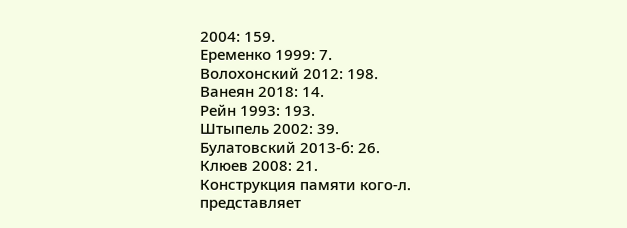2004: 159.
Еременко 1999: 7.
Волохонский 2012: 198.
Ванеян 2018: 14.
Рейн 1993: 193.
Штыпель 2002: 39.
Булатовский 2013-б: 26.
Клюев 2008: 21.
Конструкция памяти кого-л. представляет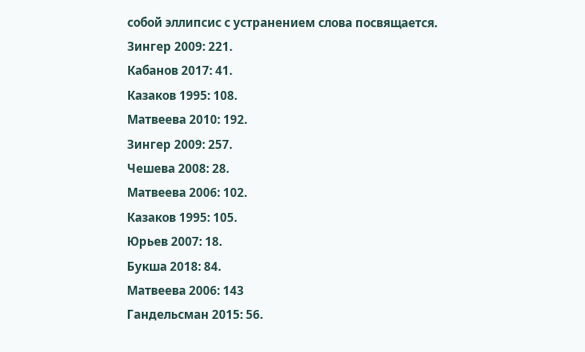собой эллипсис с устранением слова посвящается.
Зингер 2009: 221.
Кабанов 2017: 41.
Казаков 1995: 108.
Матвеева 2010: 192.
Зингер 2009: 257.
Чешева 2008: 28.
Матвеева 2006: 102.
Казаков 1995: 105.
Юрьев 2007: 18.
Букша 2018: 84.
Матвеева 2006: 143
Гандельсман 2015: 56.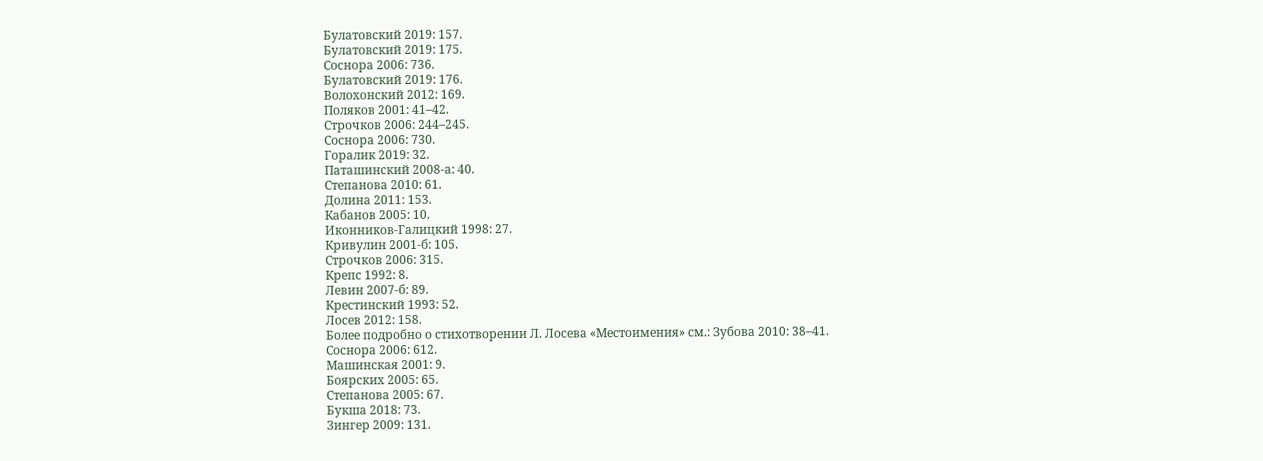Булатовский 2019: 157.
Булатовский 2019: 175.
Соснора 2006: 736.
Булатовский 2019: 176.
Волохонский 2012: 169.
Поляков 2001: 41–42.
Строчков 2006: 244–245.
Соснора 2006: 730.
Горалик 2019: 32.
Паташинский 2008-а: 40.
Степанова 2010: 61.
Долина 2011: 153.
Кабанов 2005: 10.
Иконников-Галицкий 1998: 27.
Кривулин 2001-б: 105.
Строчков 2006: 315.
Крепс 1992: 8.
Левин 2007-б: 89.
Крестинский 1993: 52.
Лосев 2012: 158.
Более подробно о стихотворении Л. Лосева «Местоимения» см.: Зубова 2010: 38–41.
Соснора 2006: 612.
Машинская 2001: 9.
Боярских 2005: 65.
Степанова 2005: 67.
Букша 2018: 73.
Зингер 2009: 131.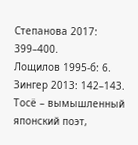Степанова 2017: 399–400.
Лощилов 1995-б: 6.
Зингер 2013: 142–143.
Тосё – вымышленный японский поэт,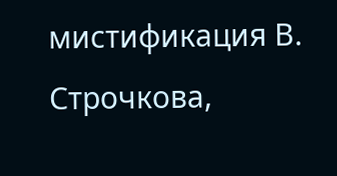мистификация В. Строчкова,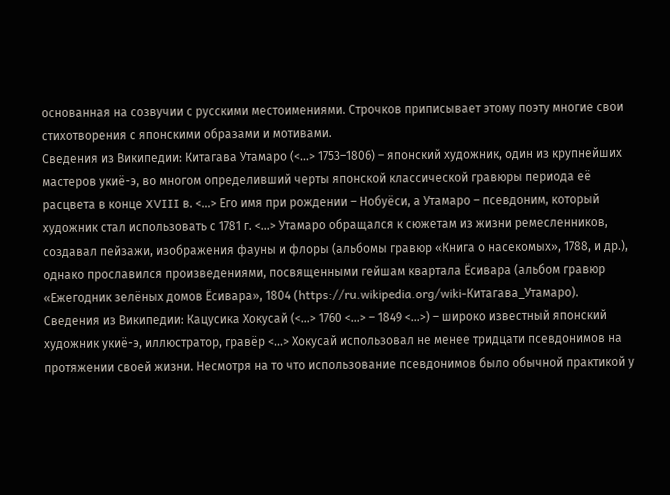основанная на созвучии с русскими местоимениями. Строчков приписывает этому поэту многие свои стихотворения с японскими образами и мотивами.
Сведения из Википедии: Китагава Утамаро (<…> 1753–1806) – японский художник, один из крупнейших мастеров укиё-э, во многом определивший черты японской классической гравюры периода её расцвета в конце XVIII в. <…> Его имя при рождении – Нобуёси, а Утамаро – псевдоним, который художник стал использовать с 1781 г. <…> Утамаро обращался к сюжетам из жизни ремесленников, создавал пейзажи, изображения фауны и флоры (альбомы гравюр «Книга о насекомых», 1788, и др.), однако прославился произведениями, посвященными гейшам квартала Ёсивара (альбом гравюр «Ежегодник зелёных домов Ёсивара», 1804 (https://ru.wikipedia.org/wiki-Китагава_Утамаро).
Сведения из Википедии: Кацусика Хокусай (<…> 1760 <…> – 1849 <…>) – широко известный японский художник укиё-э, иллюстратор, гравёр <…> Хокусай использовал не менее тридцати псевдонимов на протяжении своей жизни. Несмотря на то что использование псевдонимов было обычной практикой у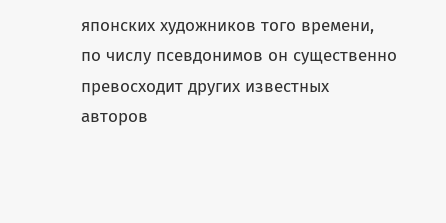японских художников того времени, по числу псевдонимов он существенно превосходит других известных авторов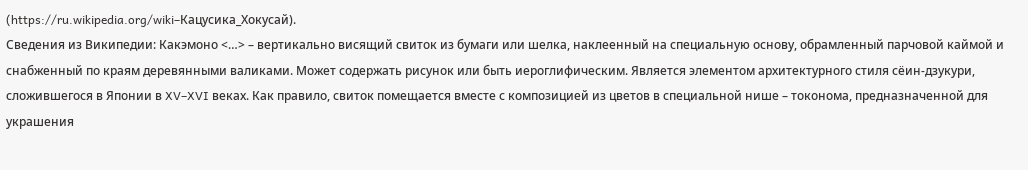(https://ru.wikipedia.org/wiki–Кацусика_Хокусай).
Сведения из Википедии: Какэмоно <…> – вертикально висящий свиток из бумаги или шелка, наклеенный на специальную основу, обрамленный парчовой каймой и снабженный по краям деревянными валиками. Может содержать рисунок или быть иероглифическим. Является элементом архитектурного стиля сёин-дзукури, сложившегося в Японии в XV–XVI веках. Как правило, свиток помещается вместе с композицией из цветов в специальной нише – токонома, предназначенной для украшения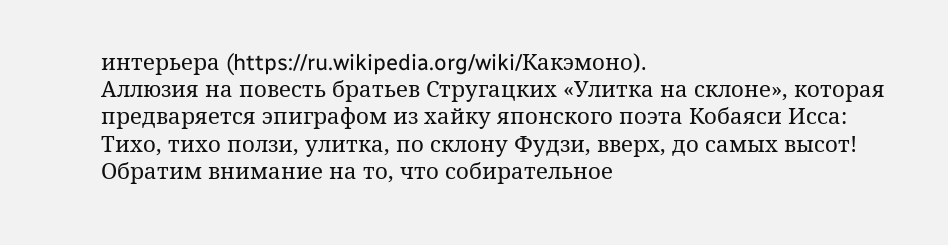интерьера (https://ru.wikipedia.org/wiki/Какэмоно).
Аллюзия на повесть братьев Стругацких «Улитка на склоне», которая предваряется эпиграфом из хайку японского поэта Кобаяси Исса: Тихо, тихо ползи, улитка, по склону Фудзи, вверх, до самых высот!
Обратим внимание на то, что собирательное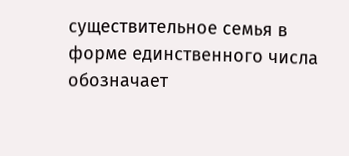существительное семья в форме единственного числа обозначает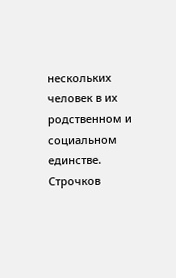нескольких человек в их родственном и социальном единстве.
Строчков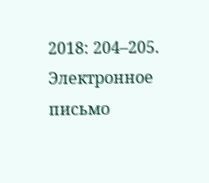2018: 204–205.
Электронное письмо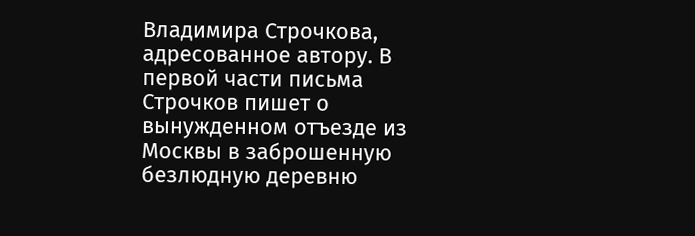Владимира Строчкова, адресованное автору. В первой части письма Строчков пишет о вынужденном отъезде из Москвы в заброшенную безлюдную деревню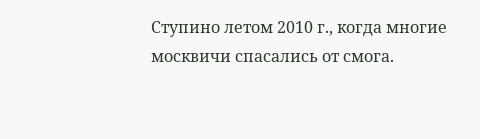Ступино летом 2010 г., когда многие москвичи спасались от смога.